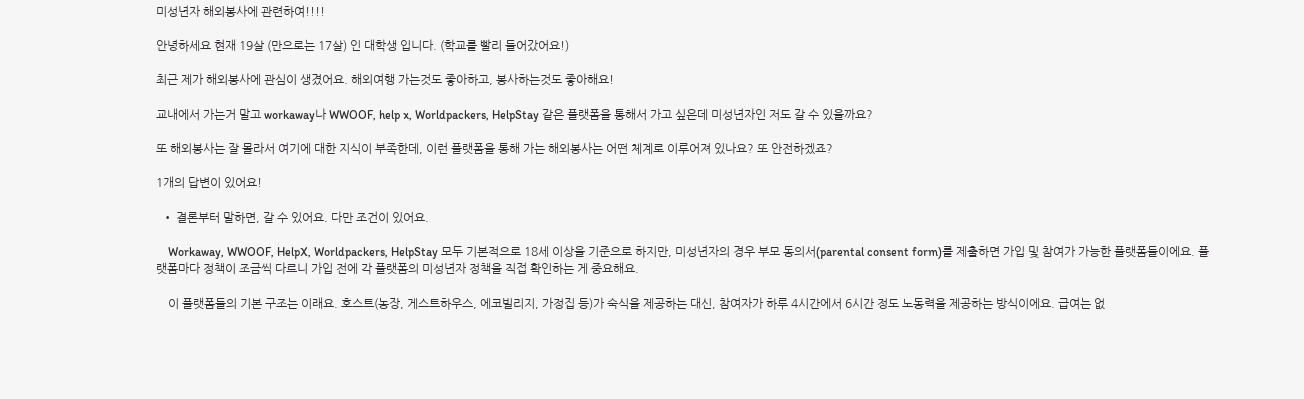미성년자 해외봉사에 관련하여!!!!

안녕하세요 현재 19살 (만으로는 17살) 인 대학생 입니다. (학교를 빨리 들어갔어요!)

최근 제가 해외봉사에 관심이 생겼어요. 해외여행 가는것도 좋아하고, 봉사하는것도 좋아해요!

교내에서 가는거 말고 workaway나 WWOOF, help x, Worldpackers, HelpStay 같은 플랫폼을 통해서 가고 싶은데 미성년자인 저도 갈 수 있을까요?

또 해외봉사는 잘 몰라서 여기에 대한 지식이 부족한데, 이런 플랫폼을 통해 가는 해외봉사는 어떤 체계로 이루어져 있나요? 또 안전하겠죠?

1개의 답변이 있어요!

  • 결론부터 말하면, 갈 수 있어요. 다만 조건이 있어요.

    Workaway, WWOOF, HelpX, Worldpackers, HelpStay 모두 기본적으로 18세 이상을 기준으로 하지만, 미성년자의 경우 부모 동의서(parental consent form)를 제출하면 가입 및 참여가 가능한 플랫폼들이에요. 플랫폼마다 정책이 조금씩 다르니 가입 전에 각 플랫폼의 미성년자 정책을 직접 확인하는 게 중요해요.

    이 플랫폼들의 기본 구조는 이래요. 호스트(농장, 게스트하우스, 에코빌리지, 가정집 등)가 숙식을 제공하는 대신, 참여자가 하루 4시간에서 6시간 정도 노동력을 제공하는 방식이에요. 급여는 없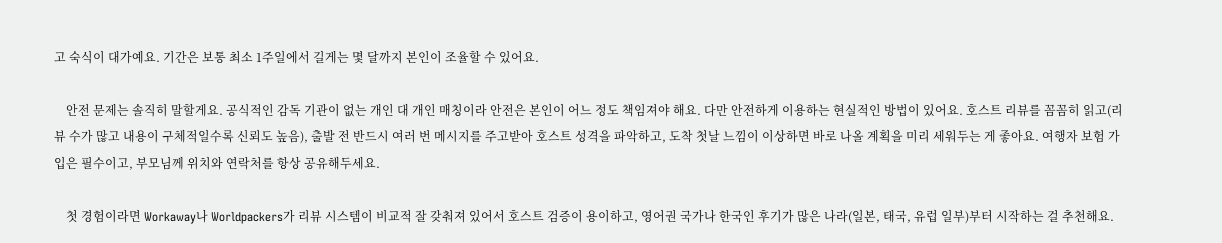고 숙식이 대가예요. 기간은 보통 최소 1주일에서 길게는 몇 달까지 본인이 조율할 수 있어요.

    안전 문제는 솔직히 말할게요. 공식적인 감독 기관이 없는 개인 대 개인 매칭이라 안전은 본인이 어느 정도 책임져야 해요. 다만 안전하게 이용하는 현실적인 방법이 있어요. 호스트 리뷰를 꼼꼼히 읽고(리뷰 수가 많고 내용이 구체적일수록 신뢰도 높음), 출발 전 반드시 여러 번 메시지를 주고받아 호스트 성격을 파악하고, 도착 첫날 느낌이 이상하면 바로 나올 계획을 미리 세워두는 게 좋아요. 여행자 보험 가입은 필수이고, 부모님께 위치와 연락처를 항상 공유해두세요.

    첫 경험이라면 Workaway나 Worldpackers가 리뷰 시스템이 비교적 잘 갖춰져 있어서 호스트 검증이 용이하고, 영어권 국가나 한국인 후기가 많은 나라(일본, 태국, 유럽 일부)부터 시작하는 걸 추천해요.